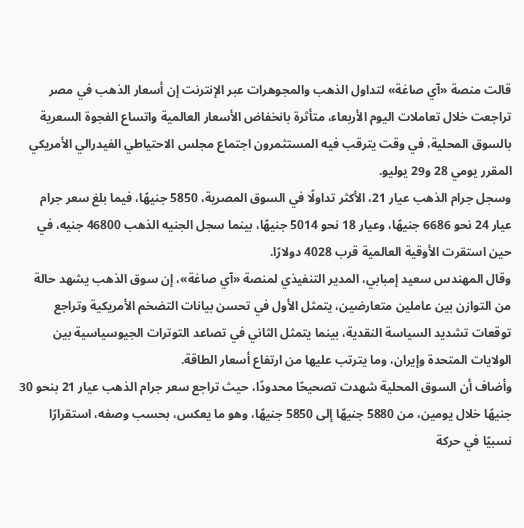قالت منصة «آي صاغة» لتداول الذهب والمجوهرات عبر الإنترنت إن أسعار الذهب في مصر تراجعت خلال تعاملات اليوم الأربعاء، متأثرة بانخفاض الأسعار العالمية واتساع الفجوة السعرية بالسوق المحلية، في وقت يترقب فيه المستثمرون اجتماع مجلس الاحتياطي الفيدرالي الأمريكي المقرر يومي 28 و29 يوليو.
وسجل جرام الذهب عيار 21، الأكثر تداولًا في السوق المصرية، 5850 جنيهًا، فيما بلغ سعر جرام عيار 24 نحو 6686 جنيهًا، وعيار 18 نحو 5014 جنيهًا، بينما سجل الجنيه الذهب 46800 جنيه، في حين استقرت الأوقية العالمية قرب 4028 دولارًا.
وقال المهندس سعيد إمبابي، المدير التنفيذي لمنصة «آي صاغة»، إن سوق الذهب يشهد حالة من التوازن بين عاملين متعارضين، يتمثل الأول في تحسن بيانات التضخم الأمريكية وتراجع توقعات تشديد السياسة النقدية، بينما يتمثل الثاني في تصاعد التوترات الجيوسياسية بين الولايات المتحدة وإيران، وما يترتب عليها من ارتفاع أسعار الطاقة.
وأضاف أن السوق المحلية شهدت تصحيحًا محدودًا، حيث تراجع سعر جرام الذهب عيار 21 بنحو 30 جنيهًا خلال يومين، من 5880 جنيهًا إلى 5850 جنيهًا، وهو ما يعكس، بحسب وصفه، استقرارًا نسبيًا في حركة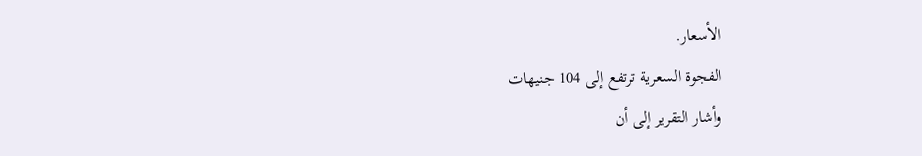الأسعار.
الفجوة السعرية ترتفع إلى 104 جنيهات
وأشار التقرير إلى أن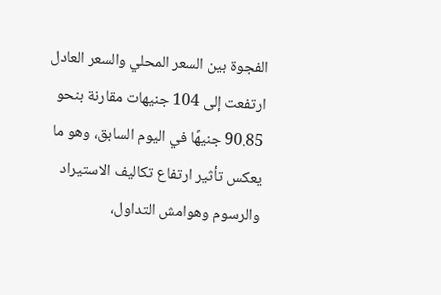الفجوة بين السعر المحلي والسعر العادل ارتفعت إلى 104 جنيهات مقارنة بنحو 90.85 جنيهًا في اليوم السابق، وهو ما يعكس تأثير ارتفاع تكاليف الاستيراد والرسوم وهوامش التداول،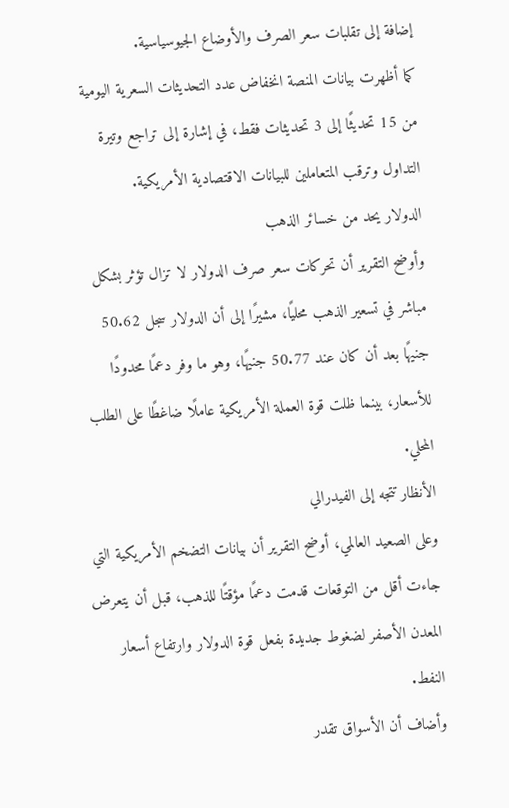إضافة إلى تقلبات سعر الصرف والأوضاع الجيوسياسية.
كما أظهرت بيانات المنصة انخفاض عدد التحديثات السعرية اليومية من 15 تحديثًا إلى 3 تحديثات فقط، في إشارة إلى تراجع وتيرة التداول وترقب المتعاملين للبيانات الاقتصادية الأمريكية.
الدولار يحد من خسائر الذهب
وأوضح التقرير أن تحركات سعر صرف الدولار لا تزال تؤثر بشكل مباشر في تسعير الذهب محليًا، مشيرًا إلى أن الدولار سجل 50.62 جنيهًا بعد أن كان عند 50.77 جنيهًا، وهو ما وفر دعمًا محدودًا للأسعار، بينما ظلت قوة العملة الأمريكية عاملًا ضاغطًا على الطلب المحلي.
الأنظار تتجه إلى الفيدرالي
وعلى الصعيد العالمي، أوضح التقرير أن بيانات التضخم الأمريكية التي جاءت أقل من التوقعات قدمت دعمًا مؤقتًا للذهب، قبل أن يتعرض المعدن الأصفر لضغوط جديدة بفعل قوة الدولار وارتفاع أسعار النفط.
وأضاف أن الأسواق تقدر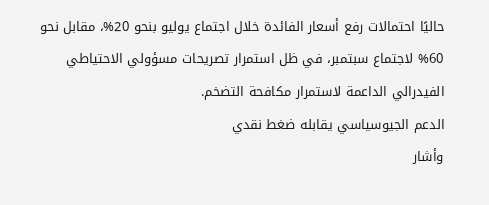حاليًا احتمالات رفع أسعار الفائدة خلال اجتماع يوليو بنحو 20%، مقابل نحو 60% لاجتماع سبتمبر، في ظل استمرار تصريحات مسؤولي الاحتياطي الفيدرالي الداعمة لاستمرار مكافحة التضخم.
الدعم الجيوسياسي يقابله ضغط نقدي
وأشار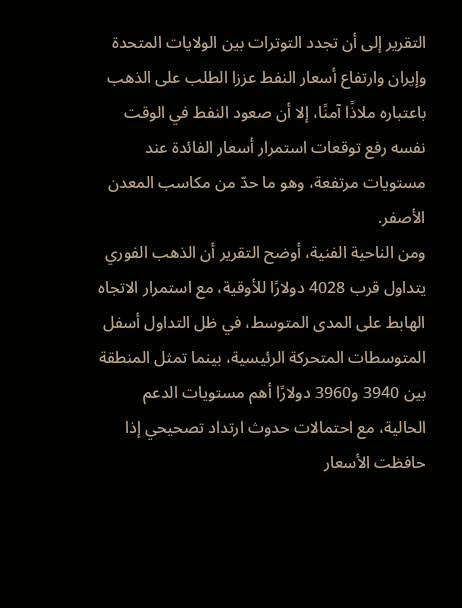التقرير إلى أن تجدد التوترات بين الولايات المتحدة وإيران وارتفاع أسعار النفط عززا الطلب على الذهب باعتباره ملاذًا آمنًا، إلا أن صعود النفط في الوقت نفسه رفع توقعات استمرار أسعار الفائدة عند مستويات مرتفعة، وهو ما حدّ من مكاسب المعدن الأصفر.
ومن الناحية الفنية، أوضح التقرير أن الذهب الفوري يتداول قرب 4028 دولارًا للأوقية، مع استمرار الاتجاه الهابط على المدى المتوسط، في ظل التداول أسفل المتوسطات المتحركة الرئيسية، بينما تمثل المنطقة بين 3940 و3960 دولارًا أهم مستويات الدعم الحالية، مع احتمالات حدوث ارتداد تصحيحي إذا حافظت الأسعار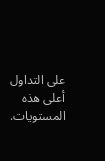على التداول أعلى هذه المستويات.